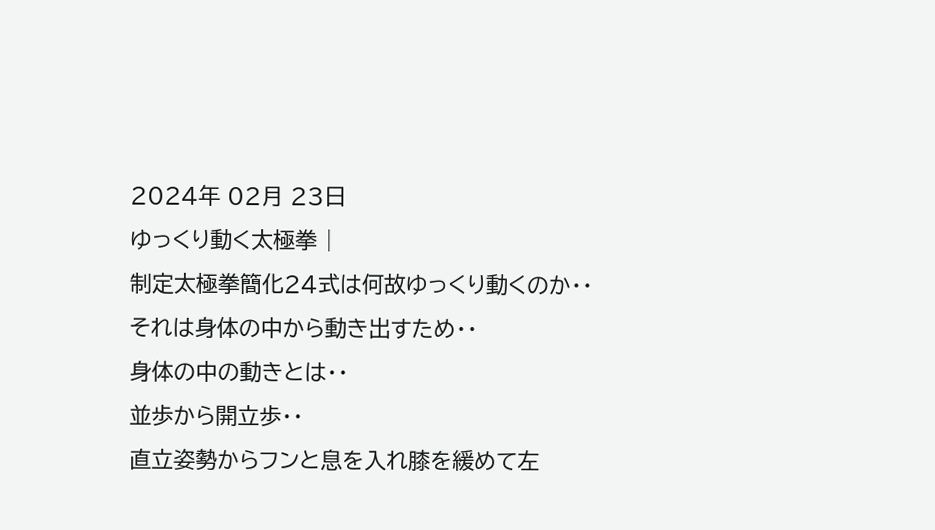2024年 02月 23日
ゆっくり動く太極拳 |
制定太極拳簡化24式は何故ゆっくり動くのか・・
それは身体の中から動き出すため・・
身体の中の動きとは・・
並歩から開立歩・・
直立姿勢からフンと息を入れ膝を緩めて左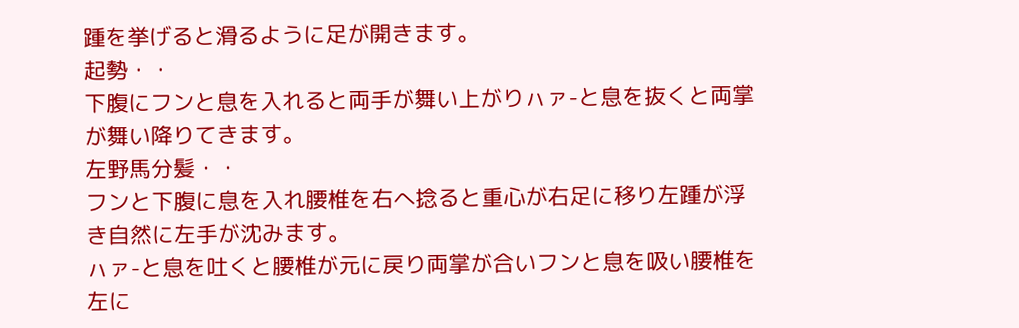踵を挙げると滑るように足が開きます。
起勢・・
下腹にフンと息を入れると両手が舞い上がりㇵァ-と息を抜くと両掌が舞い降りてきます。
左野馬分髪・・
フンと下腹に息を入れ腰椎を右へ捻ると重心が右足に移り左踵が浮き自然に左手が沈みます。
ㇵァ-と息を吐くと腰椎が元に戻り両掌が合いフンと息を吸い腰椎を左に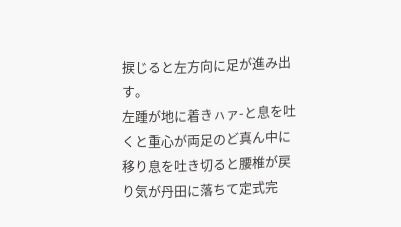捩じると左方向に足が進み出す。
左踵が地に着きㇵァ-と息を吐くと重心が両足のど真ん中に移り息を吐き切ると腰椎が戻り気が丹田に落ちて定式完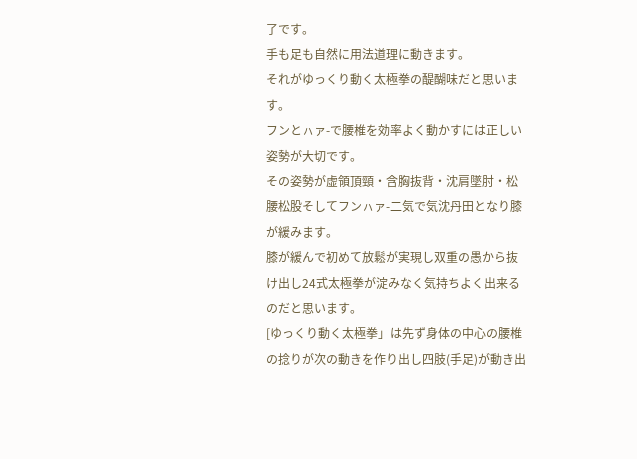了です。
手も足も自然に用法道理に動きます。
それがゆっくり動く太極拳の醍醐味だと思います。
フンとㇵァ-で腰椎を効率よく動かすには正しい姿勢が大切です。
その姿勢が虚領頂頸・含胸抜背・沈肩墜肘・松腰松股そしてフンㇵァ-二気で気沈丹田となり膝が緩みます。
膝が緩んで初めて放鬆が実現し双重の愚から抜け出し24式太極拳が淀みなく気持ちよく出来るのだと思います。
[ゆっくり動く太極拳」は先ず身体の中心の腰椎の捻りが次の動きを作り出し四肢(手足)が動き出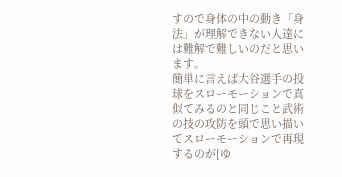すので身体の中の動き「身法」が理解できない人達には難解で難しいのだと思います。
簡単に言えば大谷選手の投球をスローモーションで真似てみるのと同じこと武術の技の攻防を頭で思い描いてスローモーションで再現するのが[ゆ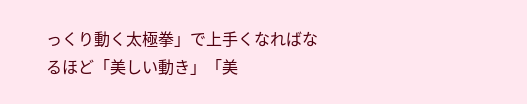っくり動く太極拳」で上手くなればなるほど「美しい動き」「美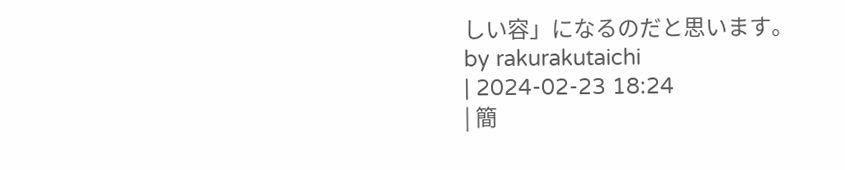しい容」になるのだと思います。
by rakurakutaichi
| 2024-02-23 18:24
| 簡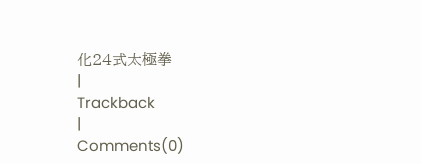化24式太極拳
|
Trackback
|
Comments(0)